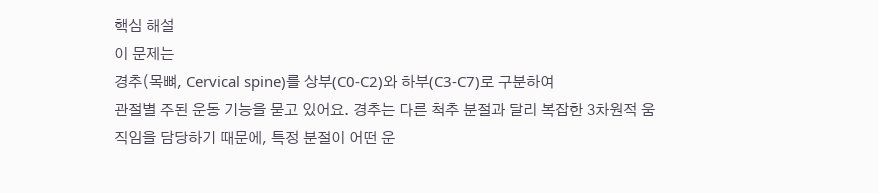핵심 해설
이 문제는
경추(목뼈, Cervical spine)를 상부(C0-C2)와 하부(C3-C7)로 구분하여
관절별 주된 운동 기능을 묻고 있어요. 경추는 다른 척추 분절과 달리 복잡한 3차원적 움직임을 담당하기 때문에, 특정 분절이 어떤 운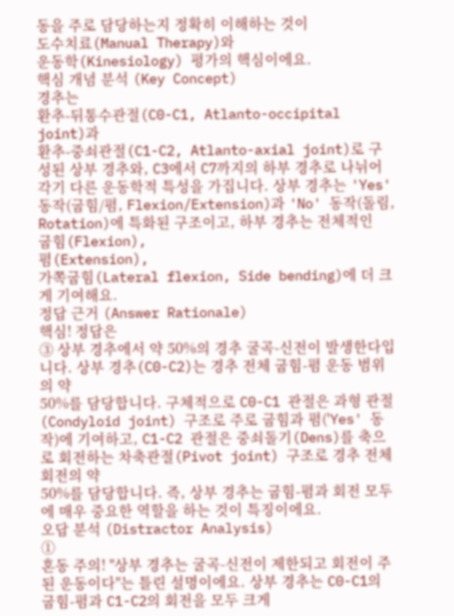동을 주로 담당하는지 정확히 이해하는 것이
도수치료(Manual Therapy)와
운동학(Kinesiology) 평가의 핵심이에요.
핵심 개념 분석 (Key Concept)
경추는
환추-뒤통수관절(C0-C1, Atlanto-occipital joint)과
환추-중쇠관절(C1-C2, Atlanto-axial joint)로 구성된 상부 경추와, C3에서 C7까지의 하부 경추로 나뉘어 각기 다른 운동학적 특성을 가집니다. 상부 경추는 'Yes' 동작(굽힘/폄, Flexion/Extension)과 'No' 동작(돌림, Rotation)에 특화된 구조이고, 하부 경추는 전체적인
굽힘(Flexion),
폄(Extension),
가쪽굽힘(Lateral flexion, Side bending)에 더 크게 기여해요.
정답 근거 (Answer Rationale)
핵심! 정답은
③ 상부 경추에서 약 50%의 경추 굴곡-신전이 발생한다입니다. 상부 경추(C0-C2)는 경추 전체 굽힘-폄 운동 범위의 약
50%를 담당합니다. 구체적으로 C0-C1 관절은 과형 관절(Condyloid joint) 구조로 주로 굽힘과 폄('Yes' 동작)에 기여하고, C1-C2 관절은 중쇠돌기(Dens)를 축으로 회전하는 차축관절(Pivot joint) 구조로 경추 전체 회전의 약
50%를 담당합니다. 즉, 상부 경추는 굽힘-폄과 회전 모두에 매우 중요한 역할을 하는 것이 특징이에요.
오답 분석 (Distractor Analysis)
①
혼동 주의! "상부 경추는 굴곡-신전이 제한되고 회전이 주된 운동이다"는 틀린 설명이에요. 상부 경추는 C0-C1의 굽힘-폄과 C1-C2의 회전을 모두 크게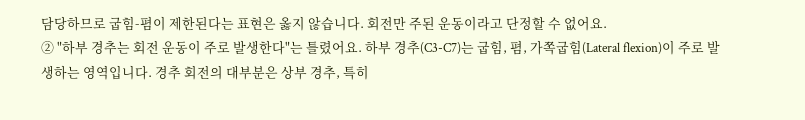담당하므로 굽힘-폄이 제한된다는 표현은 옳지 않습니다. 회전만 주된 운동이라고 단정할 수 없어요.
② "하부 경추는 회전 운동이 주로 발생한다"는 틀렸어요. 하부 경추(C3-C7)는 굽힘, 폄, 가쪽굽힘(Lateral flexion)이 주로 발생하는 영역입니다. 경추 회전의 대부분은 상부 경추, 특히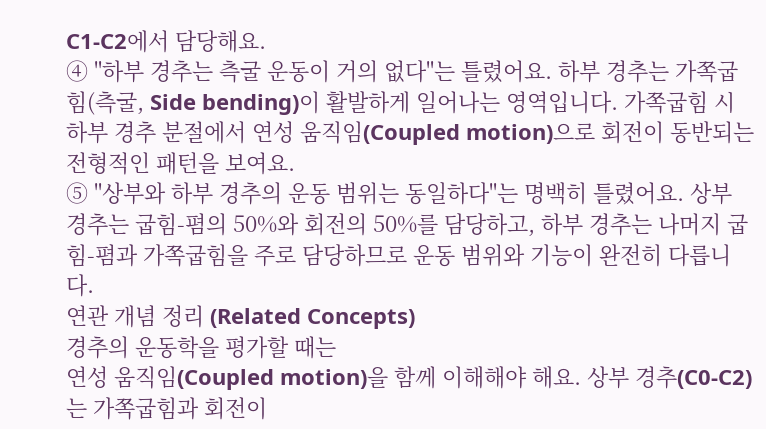C1-C2에서 담당해요.
④ "하부 경추는 측굴 운동이 거의 없다"는 틀렸어요. 하부 경추는 가쪽굽힘(측굴, Side bending)이 활발하게 일어나는 영역입니다. 가쪽굽힘 시 하부 경추 분절에서 연성 움직임(Coupled motion)으로 회전이 동반되는 전형적인 패턴을 보여요.
⑤ "상부와 하부 경추의 운동 범위는 동일하다"는 명백히 틀렸어요. 상부 경추는 굽힘-폄의 50%와 회전의 50%를 담당하고, 하부 경추는 나머지 굽힘-폄과 가쪽굽힘을 주로 담당하므로 운동 범위와 기능이 완전히 다릅니다.
연관 개념 정리 (Related Concepts)
경추의 운동학을 평가할 때는
연성 움직임(Coupled motion)을 함께 이해해야 해요. 상부 경추(C0-C2)는 가쪽굽힘과 회전이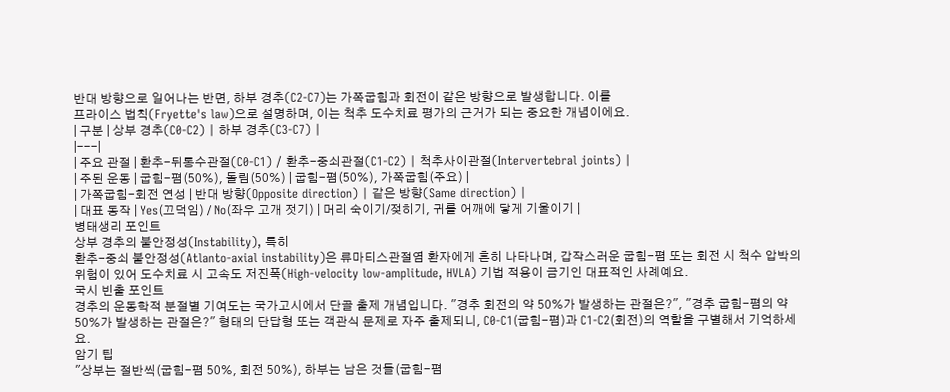반대 방향으로 일어나는 반면, 하부 경추(C2-C7)는 가쪽굽힘과 회전이 같은 방향으로 발생합니다. 이를
프라이스 법칙(Fryette's law)으로 설명하며, 이는 척추 도수치료 평가의 근거가 되는 중요한 개념이에요.
| 구분 | 상부 경추(C0-C2) | 하부 경추(C3-C7) |
|---|
| 주요 관절 | 환추-뒤통수관절(C0-C1) / 환추-중쇠관절(C1-C2) | 척추사이관절(Intervertebral joints) |
| 주된 운동 | 굽힘-폄(50%), 돌림(50%) | 굽힘-폄(50%), 가쪽굽힘(주요) |
| 가쪽굽힘-회전 연성 | 반대 방향(Opposite direction) | 같은 방향(Same direction) |
| 대표 동작 | Yes(끄덕임) / No(좌우 고개 젓기) | 머리 숙이기/젖히기, 귀를 어깨에 닿게 기울이기 |
병태생리 포인트
상부 경추의 불안정성(Instability), 특히
환추-중쇠 불안정성(Atlanto-axial instability)은 류마티스관절염 환자에게 흔히 나타나며, 갑작스러운 굽힘-폄 또는 회전 시 척수 압박의 위험이 있어 도수치료 시 고속도 저진폭(High-velocity low-amplitude, HVLA) 기법 적용이 금기인 대표적인 사례예요.
국시 빈출 포인트
경추의 운동학적 분절별 기여도는 국가고시에서 단골 출제 개념입니다. "경추 회전의 약 50%가 발생하는 관절은?", "경추 굽힘-폄의 약 50%가 발생하는 관절은?" 형태의 단답형 또는 객관식 문제로 자주 출제되니, C0-C1(굽힘-폄)과 C1-C2(회전)의 역할을 구별해서 기억하세요.
암기 팁
"상부는 절반씩(굽힘-폄 50%, 회전 50%), 하부는 남은 것들(굽힘-폄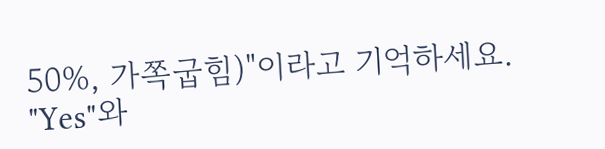50%, 가쪽굽힘)"이라고 기억하세요. "Yes"와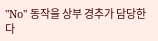"No" 동작을 상부 경추가 담당한다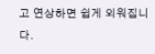고 연상하면 쉽게 외워집니다.